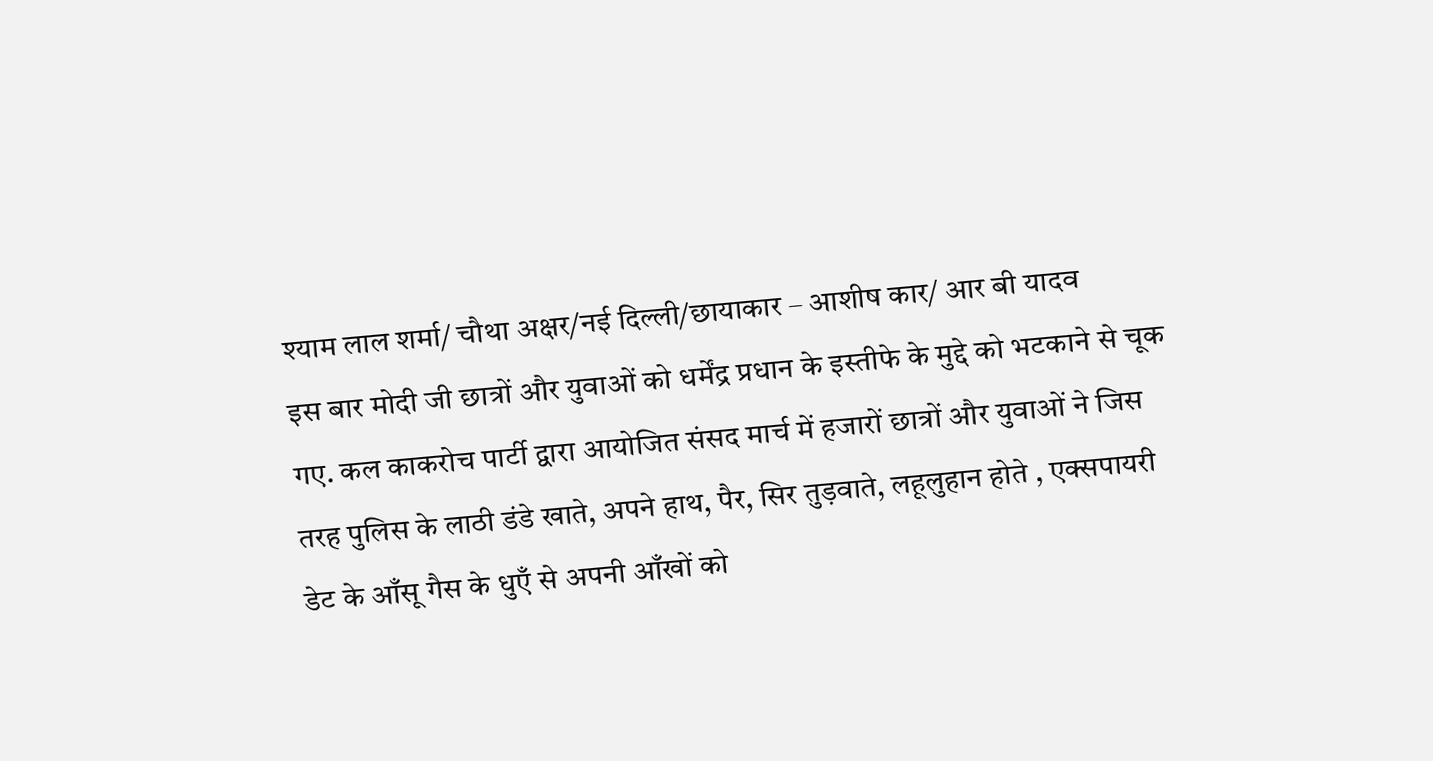श्याम लाल शर्मा/ चौथा अक्षर/नई दिल्ली/छायाकार – आशीष कार/ आर बी यादव
इस बार मोदी जी छात्रों और युवाओं को धर्मेंद्र प्रधान के इस्तीफे के मुद्दे को भटकाने से चूक गए. कल काकरोच पार्टी द्वारा आयोजित संसद मार्च में हजारों छात्रों और युवाओं ने जिस तरह पुलिस के लाठी डंडे खाते, अपने हाथ, पैर, सिर तुड़वाते, लहूलुहान होते , एक्सपायरी डेट के आँसू गैस के धुएँ से अपनी आँखों को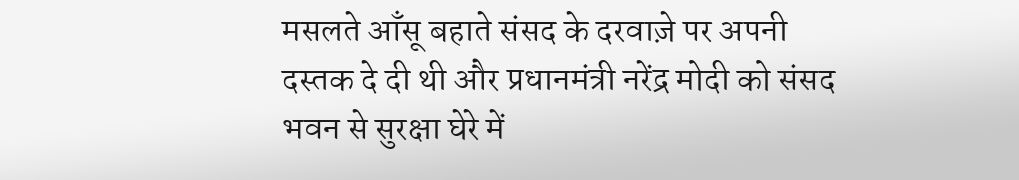मसलते आँसू बहाते संसद के दरवाज़े पर अपनी दस्तक दे दी थी और प्रधानमंत्री नरेंद्र मोदी को संसद भवन से सुरक्षा घेरे में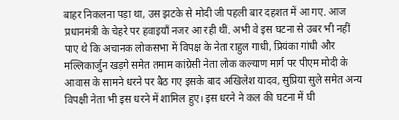बाहर निकलना पड़ा था, उस झटके से मोदी जी पहली बार दहशत में आ गए. आज प्रधानमंत्री के चेहरे पर हवाइयाँ नजर आ रही थीं. अभी वे इस घटना से उबर भी नहीं पाए थे कि अचानक लोकसभा में विपक्ष के नेता राहुल गाधी, प्रियंका गांधी और मल्लिकार्जुन खड़गे समेत तमाम कांग्रेसी नेता लोक कल्याण मार्ग पर पीएम मोदी के आवास के सामने धरने पर बैठ गए इसके बाद अखिलेश यादव, सुप्रिया सुले समेत अन्य विपक्षी नेता भी इस धरने में शामिल हुए। इस धरने ने कल की घटना में घी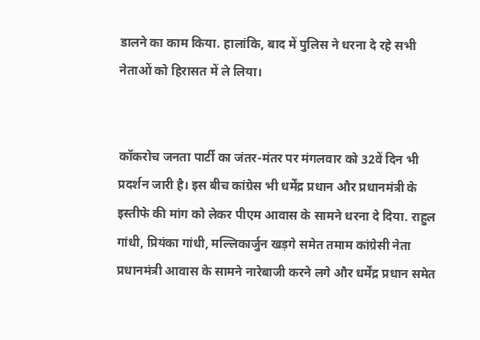डालने का काम किया. हालांकि, बाद में पुलिस ने धरना दे रहे सभी नेताओं को हिरासत में ले लिया।


कॉकरोच जनता पार्टी का जंतर-मंतर पर मंगलवार को 32वें दिन भी प्रदर्शन जारी है। इस बीच कांग्रेस भी धर्मेंद्र प्रधान और प्रधानमंत्री के इस्तीफे की मांग को लेकर पीएम आवास के सामने धरना दे दिया. राहुल गांधी, प्रियंका गांधी, मल्लिकार्जुन खड़गे समेत तमाम कांग्रेसी नेता प्रधानमंत्री आवास के सामने नारेबाजी करने लगे और धर्मेंद्र प्रधान समेत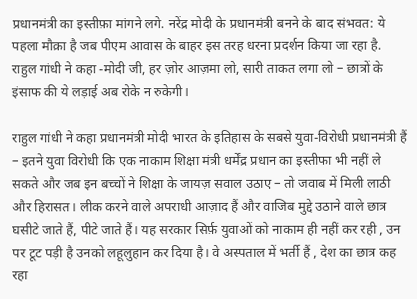प्रधानमंत्री का इस्तीफ़ा मांगने लगे. नरेंद्र मोदी के प्रधानमंत्री बनने के बाद संभवत: ये पहला मौक़ा है जब पीएम आवास के बाहर इस तरह धरना प्रदर्शन किया जा रहा है. राहुल गांधी ने कहा -मोदी जी, हर ज़ोर आज़मा लो, सारी ताकत लगा लो – छात्रों के इंसाफ की ये लड़ाई अब रोके न रुकेगी।

राहुल गांधी ने कहा प्रधानमंत्री मोदी भारत के इतिहास के सबसे युवा-विरोधी प्रधानमंत्री हैं – इतने युवा विरोधी कि एक नाकाम शिक्षा मंत्री धर्मेंद्र प्रधान का इस्तीफा भी नहीं ले सकते और जब इन बच्चों ने शिक्षा के जायज़ सवाल उठाए – तो जवाब में मिली लाठी और हिरासत। लीक करने वाले अपराधी आज़ाद हैं और वाजिब मुद्दे उठाने वाले छात्र घसीटे जाते हैं, पीटे जाते हैं। यह सरकार सिर्फ़ युवाओं को नाकाम ही नहीं कर रही , उन पर टूट पड़ी है उनको लहूलुहान कर दिया है। वे अस्पताल में भर्ती हैं , देश का छात्र कह रहा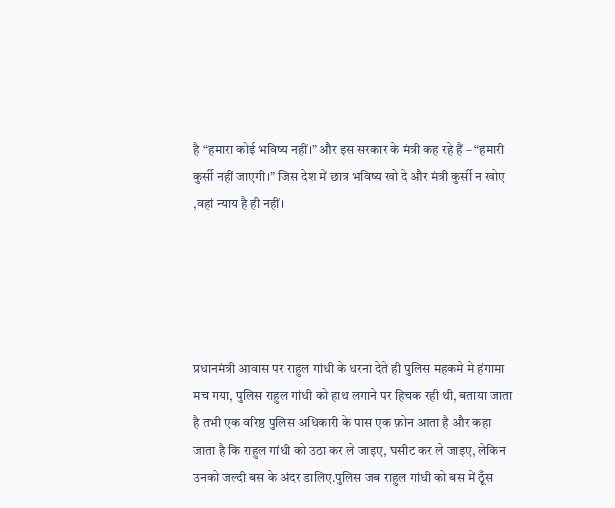है “हमारा कोई भविष्य नहीं।” और इस सरकार के मंत्री कह रहे हैं – “हमारी कुर्सी नहीं जाएगी।” जिस देश में छात्र भविष्य खो दे और मंत्री कुर्सी न खोए ,वहां न्याय है ही नहीं।





प्रधानमंत्री आवास पर राहुल गांधी के धरना देते ही पुलिस महकमे मे हंगामा मच गया, पुलिस राहुल गांधी को हाथ लगाने पर हिचक रही थी, बताया जाता है तभी एक वरिष्ठ पुलिस अधिकारी के पास एक फ़ोन आता है और कहा जाता है कि राहुल गांधी को उठा कर ले जाइए, घसीट कर ले जाइए, लेकिन उनको जल्दी बस के अंदर डालिए.पुलिस जब राहुल गांधी को बस में ठूँस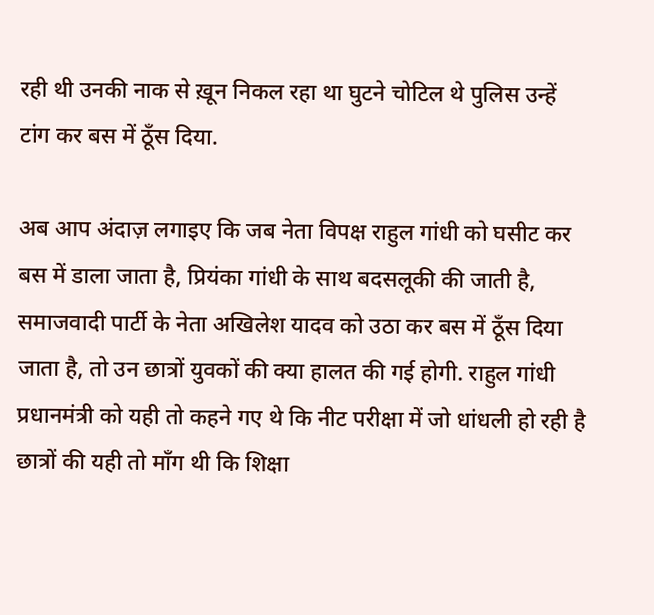रही थी उनकी नाक से ख़ून निकल रहा था घुटने चोटिल थे पुलिस उन्हें टांग कर बस में ठूँस दिया.

अब आप अंदाज़ लगाइए कि जब नेता विपक्ष राहुल गांधी को घसीट कर बस में डाला जाता है, प्रियंका गांधी के साथ बदसलूकी की जाती है, समाजवादी पार्टी के नेता अखिलेश यादव को उठा कर बस में ठूँस दिया जाता है, तो उन छात्रों युवकों की क्या हालत की गई होगी. राहुल गांधी प्रधानमंत्री को यही तो कहने गए थे कि नीट परीक्षा में जो धांधली हो रही है छात्रों की यही तो माँग थी कि शिक्षा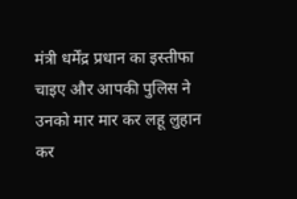मंत्री धर्मेंद्र प्रधान का इस्तीफा चाइए और आपकी पुलिस ने उनको मार मार कर लहू लुहान कर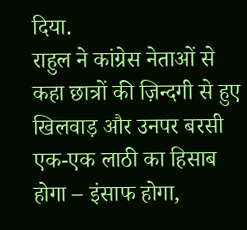दिया.
राहुल ने कांग्रेस नेताओं से कहा छात्रों की ज़िन्दगी से हुए खिलवाड़ और उनपर बरसी एक-एक लाठी का हिसाब होगा – इंसाफ होगा,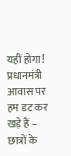यहीं होगा! प्रधानमंत्री आवास पर हम डट कर खड़े हैं – छात्रों के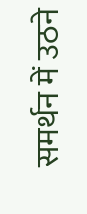समर्थन में उठने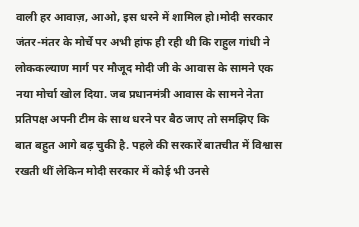वाली हर आवाज़, आओ, इस धरने में शामिल हो।मोदी सरकार जंतर-मंतर के मोर्चे पर अभी हांफ ही रही थी कि राहुल गांधी ने लोककल्याण मार्ग पर मौजूद मोदी जी के आवास के सामने एक नया मोर्चा खोल दिया. जब प्रधानमंत्री आवास के सामने नेता प्रतिपक्ष अपनी टीम के साथ धरने पर बैठ जाए तो समझिए कि बात बहुत आगे बढ़ चुकी है. पहले की सरकारें बातचीत में विश्वास रखती थीं लेकिन मोदी सरकार में कोई भी उनसे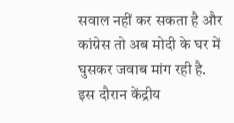सवाल नहीं कर सकता है और कांग्रेस तो अब मोदी के घर में घुसकर जवाब मांग रही है.
इस दौरान केंद्रीय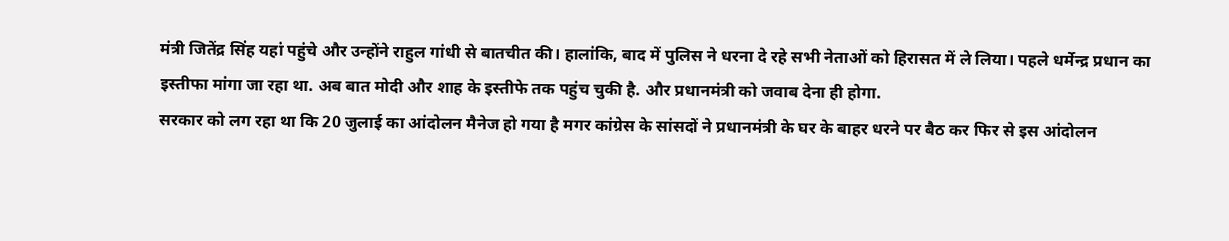मंत्री जितेंद्र सिंह यहां पहुंचे और उन्होंने राहुल गांधी से बातचीत की। हालांकि, बाद में पुलिस ने धरना दे रहे सभी नेताओं को हिरासत में ले लिया। पहले धर्मेन्द्र प्रधान का इस्तीफा मांगा जा रहा था. अब बात मोदी और शाह के इस्तीफे तक पहुंच चुकी है. और प्रधानमंत्री को जवाब देना ही होगा.
सरकार को लग रहा था कि 20 जुलाई का आंदोलन मैनेज हो गया है मगर कांग्रेस के सांसदों ने प्रधानमंत्री के घर के बाहर धरने पर बैठ कर फिर से इस आंदोलन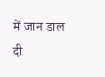में जान डाल दी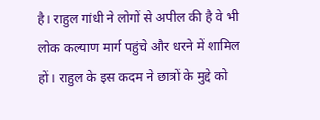है। राहुल गांधी ने लोगों से अपील की है वे भी लोक कल्याण मार्ग पहुंचे और धरने में शामिल हों। राहुल के इस कदम ने छात्रों के मुद्दे को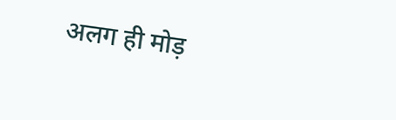अलग ही मोड़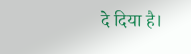दे दिया है।